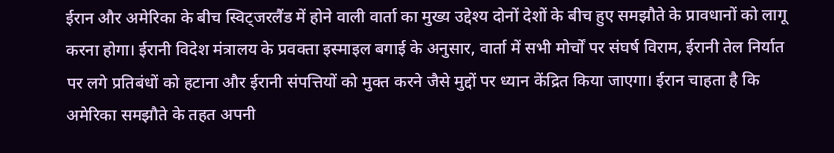ईरान और अमेरिका के बीच स्विट्जरलैंड में होने वाली वार्ता का मुख्य उद्देश्य दोनों देशों के बीच हुए समझौते के प्रावधानों को लागू करना होगा। ईरानी विदेश मंत्रालय के प्रवक्ता इस्माइल बगाई के अनुसार, वार्ता में सभी मोर्चों पर संघर्ष विराम, ईरानी तेल निर्यात पर लगे प्रतिबंधों को हटाना और ईरानी संपत्तियों को मुक्त करने जैसे मुद्दों पर ध्यान केंद्रित किया जाएगा। ईरान चाहता है कि अमेरिका समझौते के तहत अपनी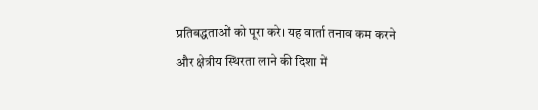प्रतिबद्धताओं को पूरा करे। यह वार्ता तनाव कम करने और क्षेत्रीय स्थिरता लाने की दिशा में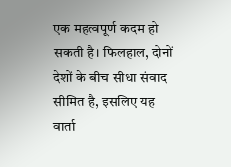एक महत्वपूर्ण कदम हो सकती है। फिलहाल, दोनों देशों के बीच सीधा संवाद सीमित है, इसलिए यह वार्ता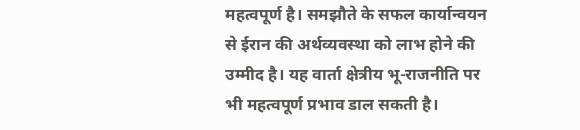महत्वपूर्ण है। समझौते के सफल कार्यान्वयन से ईरान की अर्थव्यवस्था को लाभ होने की उम्मीद है। यह वार्ता क्षेत्रीय भू-राजनीति पर भी महत्वपूर्ण प्रभाव डाल सकती है।